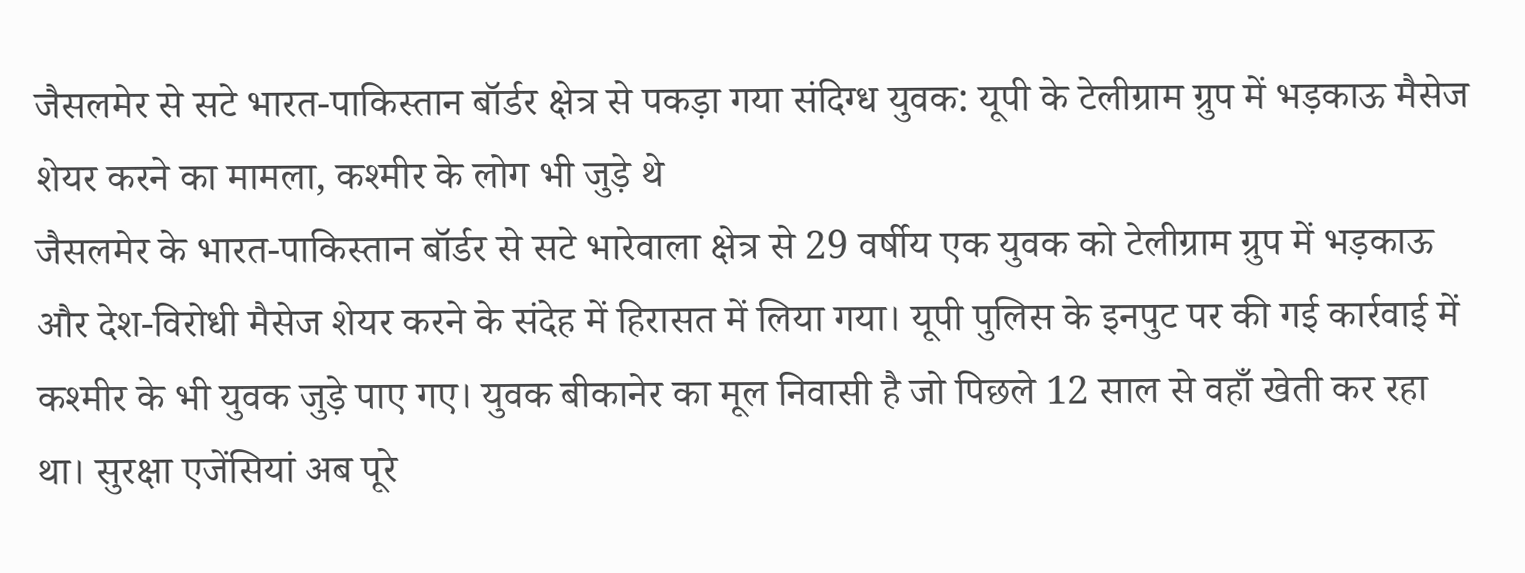जैसलमेर से सटे भारत-पाकिस्तान बॉर्डर क्षेत्र से पकड़ा गया संदिग्ध युवक: यूपी के टेलीग्राम ग्रुप में भड़काऊ मैसेज शेयर करने का मामला, कश्मीर के लोग भी जुड़े थे
जैसलमेर के भारत-पाकिस्तान बॉर्डर से सटे भारेवाला क्षेत्र से 29 वर्षीय एक युवक को टेलीग्राम ग्रुप में भड़काऊ और देश-विरोधी मैसेज शेयर करने के संदेह में हिरासत में लिया गया। यूपी पुलिस के इनपुट पर की गई कार्रवाई में कश्मीर के भी युवक जुड़े पाए गए। युवक बीकानेर का मूल निवासी है जो पिछले 12 साल से वहाँ खेती कर रहा था। सुरक्षा एजेंसियां अब पूरे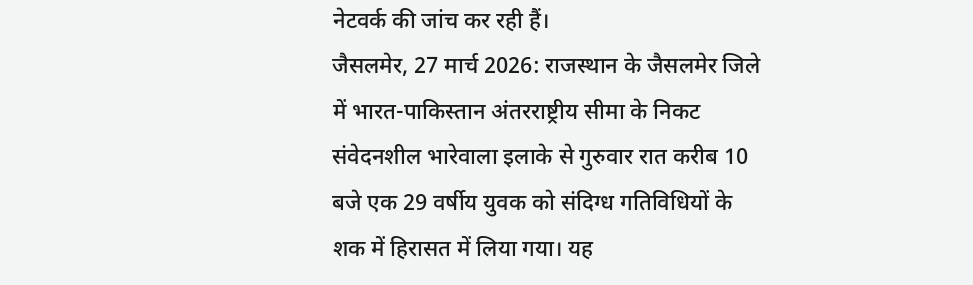नेटवर्क की जांच कर रही हैं।
जैसलमेर, 27 मार्च 2026: राजस्थान के जैसलमेर जिले में भारत-पाकिस्तान अंतरराष्ट्रीय सीमा के निकट संवेदनशील भारेवाला इलाके से गुरुवार रात करीब 10 बजे एक 29 वर्षीय युवक को संदिग्ध गतिविधियों के शक में हिरासत में लिया गया। यह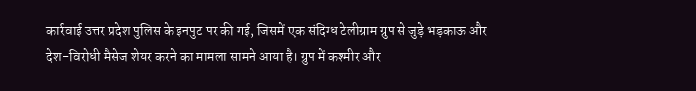कार्रवाई उत्तर प्रदेश पुलिस के इनपुट पर की गई, जिसमें एक संदिग्ध टेलीग्राम ग्रुप से जुड़े भड़काऊ और देश-विरोधी मैसेज शेयर करने का मामला सामने आया है। ग्रुप में कश्मीर और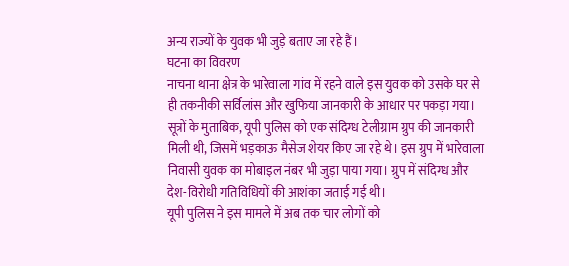अन्य राज्यों के युवक भी जुड़े बताए जा रहे हैं।
घटना का विवरण
नाचना थाना क्षेत्र के भारेवाला गांव में रहने वाले इस युवक को उसके घर से ही तकनीकी सर्विलांस और खुफिया जानकारी के आधार पर पकड़ा गया। सूत्रों के मुताबिक, यूपी पुलिस को एक संदिग्ध टेलीग्राम ग्रुप की जानकारी मिली थी, जिसमें भड़काऊ मैसेज शेयर किए जा रहे थे। इस ग्रुप में भारेवाला निवासी युवक का मोबाइल नंबर भी जुड़ा पाया गया। ग्रुप में संदिग्ध और देश-विरोधी गतिविधियों की आशंका जताई गई थी।
यूपी पुलिस ने इस मामले में अब तक चार लोगों को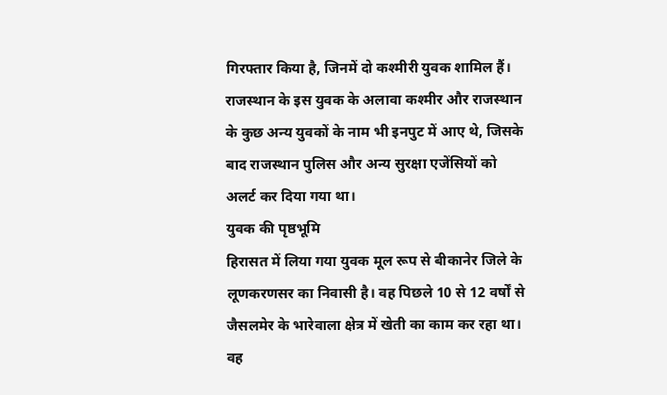गिरफ्तार किया है, जिनमें दो कश्मीरी युवक शामिल हैं। राजस्थान के इस युवक के अलावा कश्मीर और राजस्थान के कुछ अन्य युवकों के नाम भी इनपुट में आए थे, जिसके बाद राजस्थान पुलिस और अन्य सुरक्षा एजेंसियों को अलर्ट कर दिया गया था।
युवक की पृष्ठभूमि
हिरासत में लिया गया युवक मूल रूप से बीकानेर जिले के लूणकरणसर का निवासी है। वह पिछले 10 से 12 वर्षों से जैसलमेर के भारेवाला क्षेत्र में खेती का काम कर रहा था। वह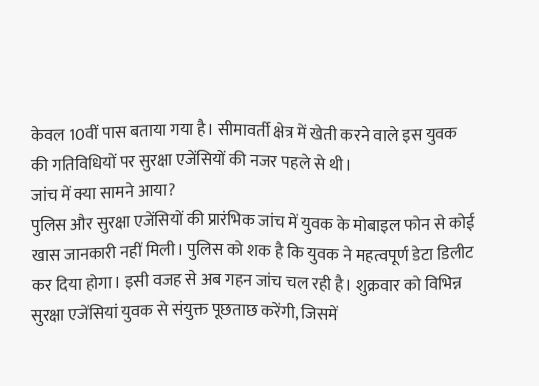केवल 10वीं पास बताया गया है। सीमावर्ती क्षेत्र में खेती करने वाले इस युवक की गतिविधियों पर सुरक्षा एजेंसियों की नजर पहले से थी।
जांच में क्या सामने आया?
पुलिस और सुरक्षा एजेंसियों की प्रारंभिक जांच में युवक के मोबाइल फोन से कोई खास जानकारी नहीं मिली। पुलिस को शक है कि युवक ने महत्वपूर्ण डेटा डिलीट कर दिया होगा। इसी वजह से अब गहन जांच चल रही है। शुक्रवार को विभिन्न सुरक्षा एजेंसियां युवक से संयुक्त पूछताछ करेंगी, जिसमें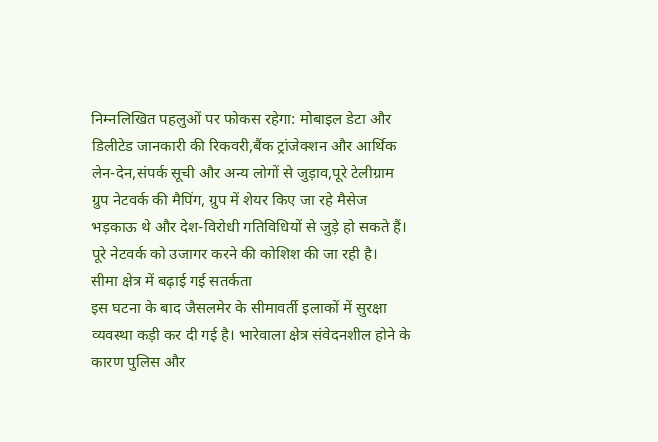निम्नलिखित पहलुओं पर फोकस रहेगा: मोबाइल डेटा और डिलीटेड जानकारी की रिकवरी,बैंक ट्रांजेक्शन और आर्थिक लेन-देन,संपर्क सूची और अन्य लोगों से जुड़ाव,पूरे टेलीग्राम ग्रुप नेटवर्क की मैपिंग, ग्रुप में शेयर किए जा रहे मैसेज भड़काऊ थे और देश-विरोधी गतिविधियों से जुड़े हो सकते हैं। पूरे नेटवर्क को उजागर करने की कोशिश की जा रही है।
सीमा क्षेत्र में बढ़ाई गई सतर्कता
इस घटना के बाद जैसलमेर के सीमावर्ती इलाकों में सुरक्षा व्यवस्था कड़ी कर दी गई है। भारेवाला क्षेत्र संवेदनशील होने के कारण पुलिस और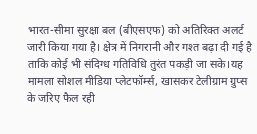भारत-सीमा सुरक्षा बल (बीएसएफ) को अतिरिक्त अलर्ट जारी किया गया है। क्षेत्र में निगरानी और गश्त बढ़ा दी गई है ताकि कोई भी संदिग्ध गतिविधि तुरंत पकड़ी जा सके।यह मामला सोशल मीडिया प्लेटफॉर्म्स, खासकर टेलीग्राम ग्रुप्स के जरिए फैल रही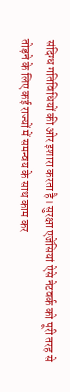संदिग्ध गतिविधियों की ओर इशारा करता है। सुरक्षा एजेंसियां ऐसे नेटवर्क को पूरी तरह से तोड़ने के लिए कई राज्यों में समन्वय के साथ काम कर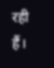रही हैं।